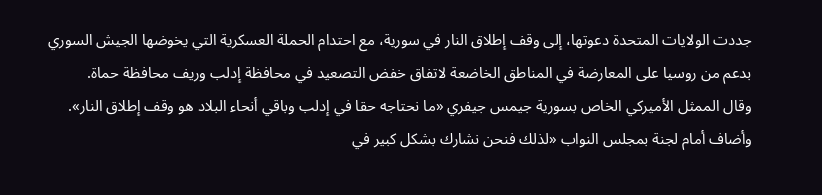جددت الولايات المتحدة دعوتها، إلى وقف إطلاق النار في سورية، مع احتدام الحملة العسكرية التي يخوضها الجيش السوري بدعم من روسيا على المعارضة في المناطق الخاضعة لاتفاق خفض التصعيد في محافظة إدلب وريف محافظة حماة.
وقال الممثل الأميركي الخاص بسورية جيمس جيفري «ما نحتاجه حقا في إدلب وباقي أنحاء البلاد هو وقف إطلاق النار».
وأضاف أمام لجنة بمجلس النواب «لذلك فنحن نشارك بشكل كبير في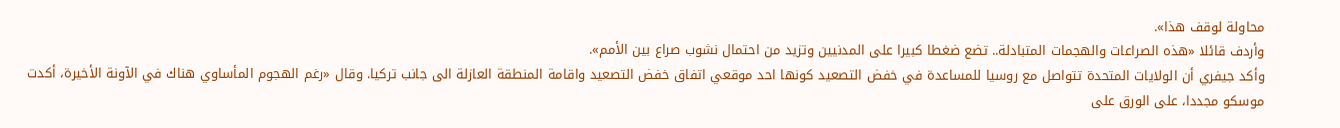محاولة لوقف هذا».
وأردف قائلا «هذه الصراعات والهجمات المتبادلة.. تضع ضغطا كبيرا على المدنيين وتزيد من احتمال نشوب صراع بين الأمم».
وأكد جيفري أن الولايات المتحدة تتواصل مع روسيا للمساعدة في خفض التصعيد كونها احد موقعي اتفاق خفض التصعيد واقامة المنطقة العازلة الى جانب تركيا. وقال «رغم الهجوم المأساوي هناك في الآونة الأخيرة، أكدت موسكو مجددا، على الورق على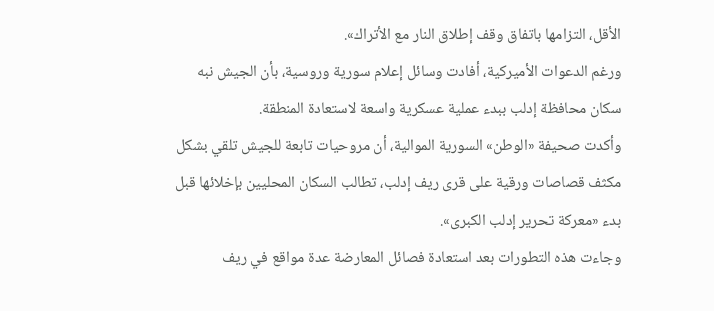الأقل، التزامها باتفاق وقف إطلاق النار مع الأتراك».
ورغم الدعوات الأميركية، أفادت وسائل إعلام سورية وروسية، بأن الجيش نبه سكان محافظة إدلب ببدء عملية عسكرية واسعة لاستعادة المنطقة.
وأكدت صحيفة «الوطن» السورية الموالية، أن مروحيات تابعة للجيش تلقي بشكل مكثف قصاصات ورقية على قرى ريف إدلب، تطالب السكان المحليين بإخلائها قبل بدء «معركة تحرير إدلب الكبرى».
وجاءت هذه التطورات بعد استعادة فصائل المعارضة عدة مواقع في ريف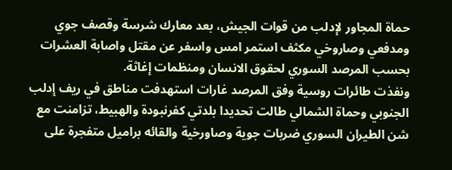حماة المجاور لإدلب من قوات الجيش، بعد معارك شرسة وقصف جوي ومدفعي وصاروخي مكثف استمر امس واسفر عن مقتل واصابة العشرات بحسب المرصد السوري لحقوق الانسان ومنظمات إغاثة.
ونفذت طائرات روسية وفق المرصد غارات استهدفت مناطق في ريف إدلب الجنوبي وحماة الشمالي طالت تحديدا بلدتي كفرنبودة والهبيط، تزامنت مع شن الطيران السوري ضربات جوية وصاورخية والقائه براميل متفجرة على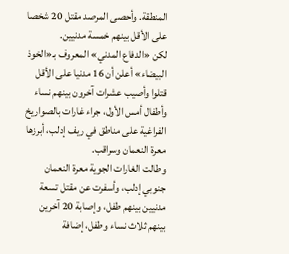المنطقة. وأحصى المرصد مقتل 20 شخصا على الأقل بينهم خمسة مدنيين.
لكن «الدفاع المدني» المعروف بـ«الخوذ البيضاء» أعلن أن 16 مدنيا على الأقل قتلوا وأصيب عشرات آخرون بينهم نساء وأطفال أمس الأول، جراء غارات بالصواريخ الفراغية على مناطق في ريف إدلب، أبرزها معرة النعمان وسراقب.
وطالت الغارات الجوية معرة النعمان جنوبي إدلب، وأسفرت عن مقتل تسعة مدنيين بينهم طفل، وإصابة 20 آخرين بينهم ثلاث نساء وطفل، إضافة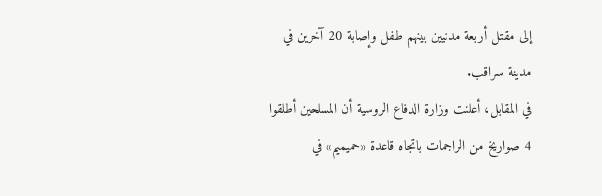إلى مقتل أربعة مدنيين بينهم طفل وإصابة 20 آخرين في مدينة سراقب.
في المقابل، أعلنت وزارة الدفاع الروسية أن المسلحين أطلقوا 4 صواريخ من الراجمات باتجاه قاعدة «حميميم» في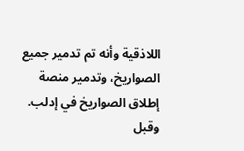اللاذقية وأنه تم تدمير جميع الصواريخ، وتدمير منصة إطلاق الصواريخ في إدلب. وقبل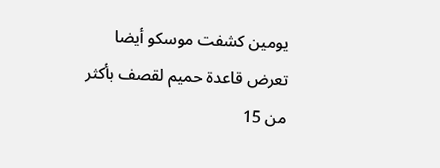يومين كشفت موسكو أيضا تعرض قاعدة حميم لقصف بأكثر من 15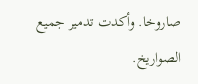صاروخا. وأكدت تدمير جميع الصواريخ.